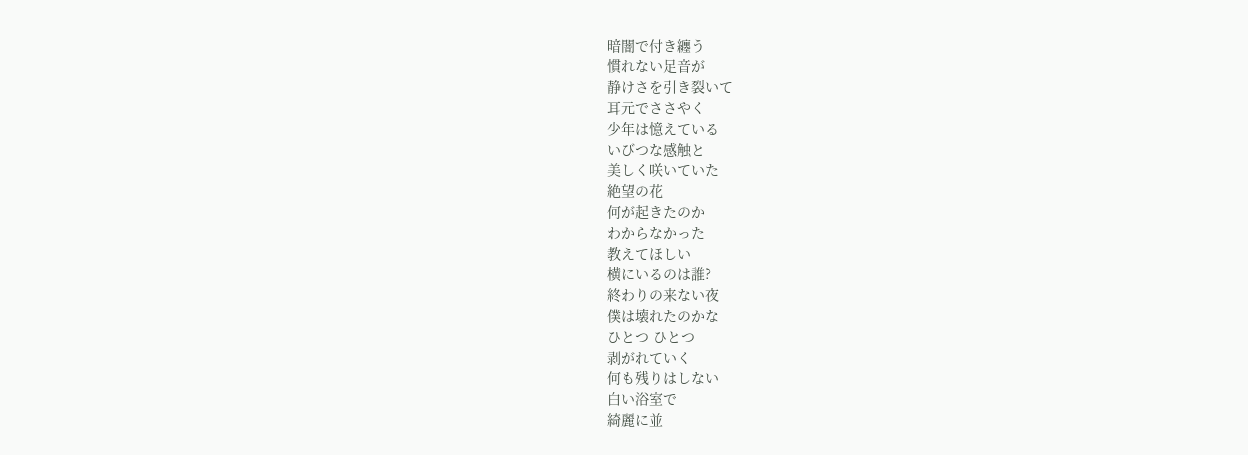暗闇で付き纏う
慣れない足音が
静けさを引き裂いて
耳元でささやく
少年は憶えている
いびつな感触と
美しく咲いていた
絶望の花
何が起きたのか
わからなかった
教えてほしい
横にいるのは誰?
終わりの来ない夜
僕は壊れたのかな
ひとつ ひとつ
剥がれていく
何も残りはしない
白い浴室で
綺麗に並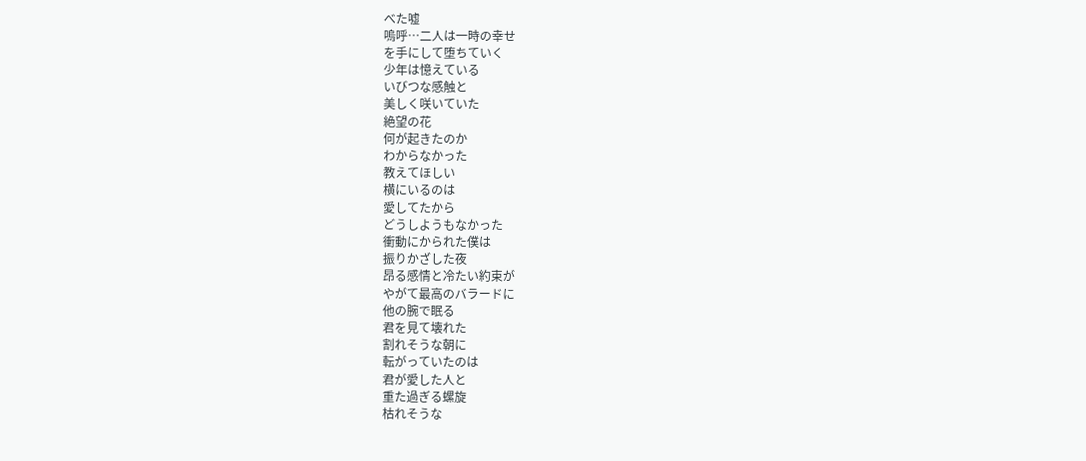べた嘘
嗚呼…二人は一時の幸せ
を手にして堕ちていく
少年は憶えている
いびつな感触と
美しく咲いていた
絶望の花
何が起きたのか
わからなかった
教えてほしい
横にいるのは
愛してたから
どうしようもなかった
衝動にかられた僕は
振りかざした夜
昂る感情と冷たい約束が
やがて最高のバラードに
他の腕で眠る
君を見て壊れた
割れそうな朝に
転がっていたのは
君が愛した人と
重た過ぎる螺旋
枯れそうな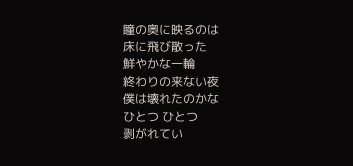瞳の奥に映るのは
床に飛び散った
鮮やかな一輪
終わりの来ない夜
僕は壊れたのかな
ひとつ ひとつ
剥がれてい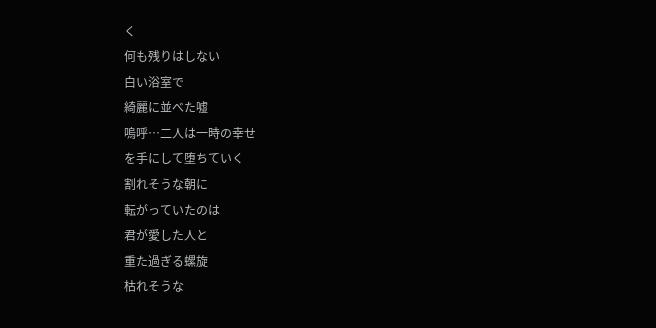く
何も残りはしない
白い浴室で
綺麗に並べた嘘
嗚呼…二人は一時の幸せ
を手にして堕ちていく
割れそうな朝に
転がっていたのは
君が愛した人と
重た過ぎる螺旋
枯れそうな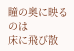瞳の奥に映るのは
床に飛び散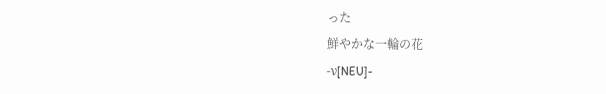った
鮮やかな一輪の花
-ν[NEU]-